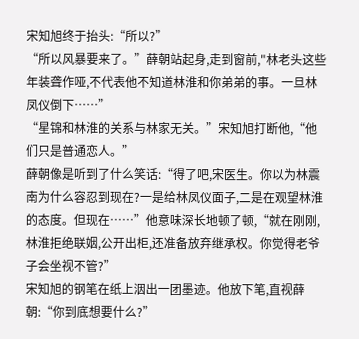宋知旭终于抬头:“所以?”
“所以风暴要来了。”薛朝站起身,走到窗前,"林老头这些年装聋作哑,不代表他不知道林淮和你弟弟的事。一旦林凤仪倒下……”
“星锦和林淮的关系与林家无关。”宋知旭打断他,“他们只是普通恋人。”
薛朝像是听到了什么笑话:“得了吧,宋医生。你以为林震南为什么容忍到现在?一是给林凤仪面子,二是在观望林淮的态度。但现在……”他意味深长地顿了顿,“就在刚刚,林淮拒绝联姻,公开出柜,还准备放弃继承权。你觉得老爷子会坐视不管?”
宋知旭的钢笔在纸上洇出一团墨迹。他放下笔,直视薛朝:“你到底想要什么?”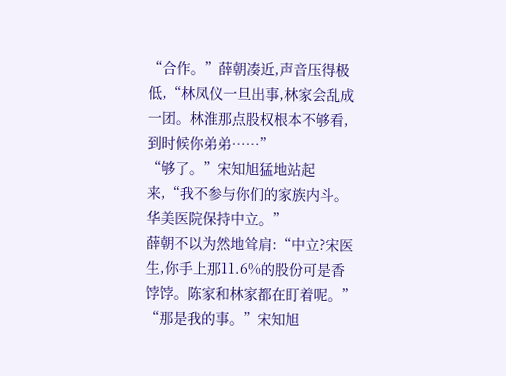“合作。”薛朝凑近,声音压得极低,“林凤仪一旦出事,林家会乱成一团。林淮那点股权根本不够看,到时候你弟弟……”
“够了。”宋知旭猛地站起来,“我不参与你们的家族内斗。华美医院保持中立。”
薛朝不以为然地耸肩:“中立?宋医生,你手上那11.6%的股份可是香饽饽。陈家和林家都在盯着呢。”
“那是我的事。”宋知旭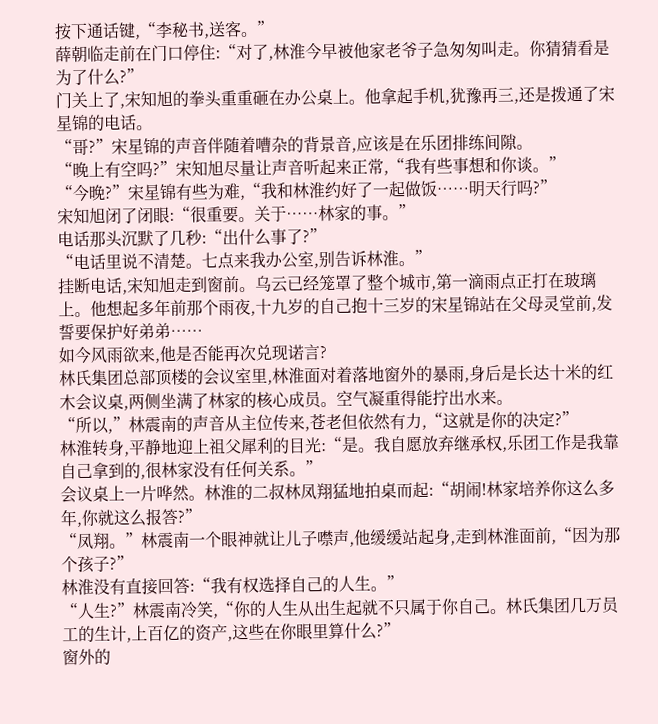按下通话键,“李秘书,送客。”
薛朝临走前在门口停住:“对了,林淮今早被他家老爷子急匆匆叫走。你猜猜看是为了什么?”
门关上了,宋知旭的拳头重重砸在办公桌上。他拿起手机,犹豫再三,还是拨通了宋星锦的电话。
“哥?”宋星锦的声音伴随着嘈杂的背景音,应该是在乐团排练间隙。
“晚上有空吗?”宋知旭尽量让声音听起来正常,“我有些事想和你谈。”
“今晚?”宋星锦有些为难,“我和林淮约好了一起做饭……明天行吗?”
宋知旭闭了闭眼:“很重要。关于……林家的事。”
电话那头沉默了几秒:“出什么事了?”
“电话里说不清楚。七点来我办公室,别告诉林淮。”
挂断电话,宋知旭走到窗前。乌云已经笼罩了整个城市,第一滴雨点正打在玻璃上。他想起多年前那个雨夜,十九岁的自己抱十三岁的宋星锦站在父母灵堂前,发誓要保护好弟弟……
如今风雨欲来,他是否能再次兑现诺言?
林氏集团总部顶楼的会议室里,林淮面对着落地窗外的暴雨,身后是长达十米的红木会议桌,两侧坐满了林家的核心成员。空气凝重得能拧出水来。
“所以,”林震南的声音从主位传来,苍老但依然有力,“这就是你的决定?”
林淮转身,平静地迎上祖父犀利的目光:“是。我自愿放弃继承权,乐团工作是我靠自己拿到的,很林家没有任何关系。”
会议桌上一片哗然。林淮的二叔林凤翔猛地拍桌而起:“胡闹!林家培养你这么多年,你就这么报答?”
“凤翔。”林震南一个眼神就让儿子噤声,他缓缓站起身,走到林淮面前,“因为那个孩子?”
林淮没有直接回答:“我有权选择自己的人生。”
“人生?”林震南冷笑,“你的人生从出生起就不只属于你自己。林氏集团几万员工的生计,上百亿的资产,这些在你眼里算什么?”
窗外的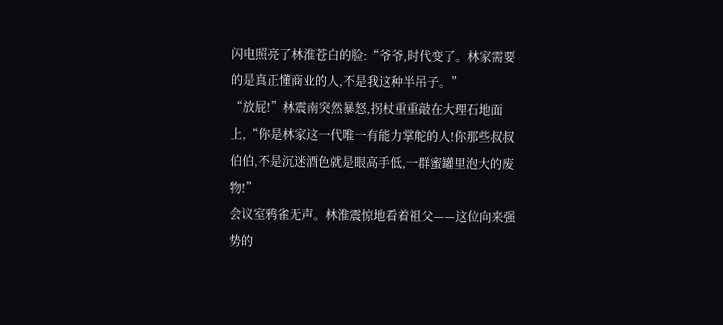闪电照亮了林淮苍白的脸:“爷爷,时代变了。林家需要的是真正懂商业的人,不是我这种半吊子。”
“放屁!”林震南突然暴怒,拐杖重重敲在大理石地面上,“你是林家这一代唯一有能力掌舵的人!你那些叔叔伯伯,不是沉迷酒色就是眼高手低,一群蜜罐里泡大的废物!”
会议室鸦雀无声。林淮震惊地看着祖父——这位向来强势的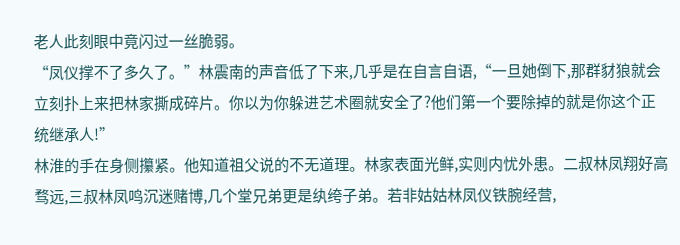老人此刻眼中竟闪过一丝脆弱。
“凤仪撑不了多久了。”林震南的声音低了下来,几乎是在自言自语,“一旦她倒下,那群豺狼就会立刻扑上来把林家撕成碎片。你以为你躲进艺术圈就安全了?他们第一个要除掉的就是你这个正统继承人!”
林淮的手在身侧攥紧。他知道祖父说的不无道理。林家表面光鲜,实则内忧外患。二叔林凤翔好高骛远,三叔林凤鸣沉迷赌博,几个堂兄弟更是纨绔子弟。若非姑姑林凤仪铁腕经营,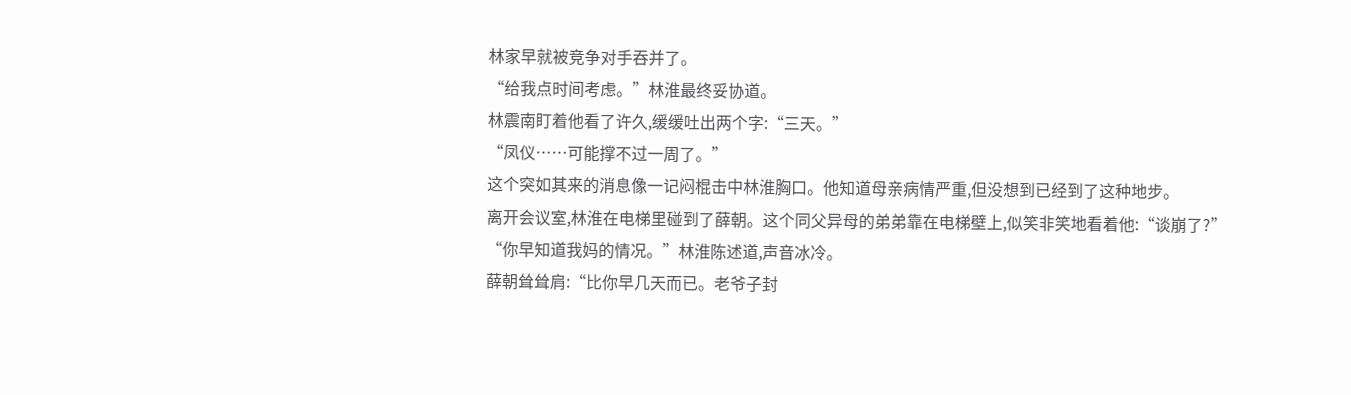林家早就被竞争对手吞并了。
“给我点时间考虑。”林淮最终妥协道。
林震南盯着他看了许久,缓缓吐出两个字:“三天。”
“凤仪……可能撑不过一周了。”
这个突如其来的消息像一记闷棍击中林淮胸口。他知道母亲病情严重,但没想到已经到了这种地步。
离开会议室,林淮在电梯里碰到了薛朝。这个同父异母的弟弟靠在电梯壁上,似笑非笑地看着他:“谈崩了?”
“你早知道我妈的情况。”林淮陈述道,声音冰冷。
薛朝耸耸肩:“比你早几天而已。老爷子封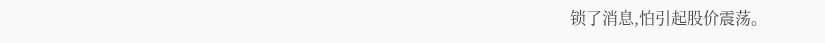锁了消息,怕引起股价震荡。